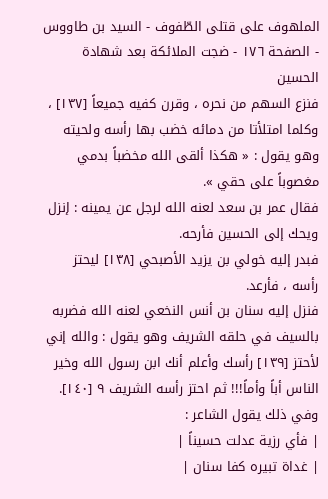الملهوف على قتلى الطّفوف - السيد بن طاووس - الصفحة ١٧٦ - ضجت الملائكة بعد شهادة الحسين
فنزع السهم من نحره ، وقرن كفيه جميعاً [١٣٧] ، وكلما امتلأتا من دمائه خضب بها رأسه ولحيته وهو يقول : « هكذا ألقى الله مخضباً بدمي مغصوباً على حقي ».
فقال عمر بن سعد لعنه الله لرجل عن يمينه : إنزل ويحك إلى الحسين فأرحه.
فبدر إليه خولي بن يزيد الأصبحي [١٣٨] ليحتز رأسه ، فأرعد.
فنزل إليه سنان بن أنس النخعي لعنه الله فضربه بالسيف في حلقه الشريف وهو يقول : والله إني لأحتز [١٣٩] رأسك وأعلم أنك ابن رسول الله وخير الناس أباً وأماً!!! ثم احتز رأسه الشريف ٩ [١٤٠].
وفي ذلك يقول الشاعر :
| فأي رزية عدلت حسيناً |
| غداة تبيره كفا سنان |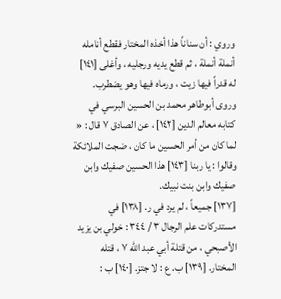وروي : أن سناناً هذا أخذه المختار فقطع أنامله أنملة أنملة ، ثم قطع يديه ورجليه ، وأغلى [١٤١] له قدراً فيها زيت ، ورماه فيها وهو يضطرب.
وروى أبوطاهر محمد بن الحسين البرسي في كتابه معالم الدين [١٤٢] ، عن الصادق ٧ قال : « لما كان من أمر الحسين ما كان ، ضجت الملائكة وقالوا : يا ربنا [١٤٣] هذا الحسين صفيك وابن صفيك وابن بنت نبيك.
[١٣٧] جميعاً ، لم يرد في ر. [١٣٨] في مستدركات علم الرجال ٣ / ٣٤٤ : خولي بن يزيد الأصبحي ، من قتلة أبي عبد الله ٧ ، قتله المختار. [١٣٩] ب. ع : لا جتز. [١٤٠] ب :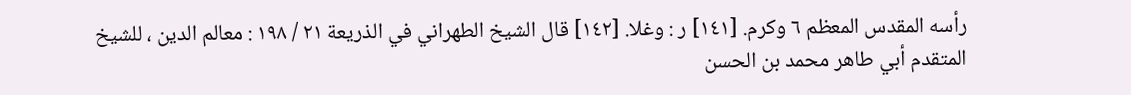رأسه المقدس المعظم ٦ وكرم. [١٤١] ر : وغلا. [١٤٢] قال الشيخ الطهراني في الذريعة ٢١ / ١٩٨ : معالم الدين ، للشيخ المتقدم أبي طاهر محمد بن الحسن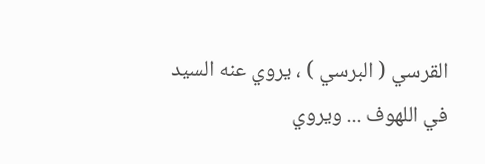القرسي ( البرسي ) ، يروي عنه السيد في اللهوف ... ويروي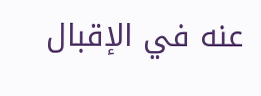عنه في الإقبال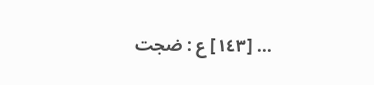... [١٤٣] ع : ضجت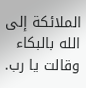الملائكة إلى الله بالبكاء وقالت يا رب.